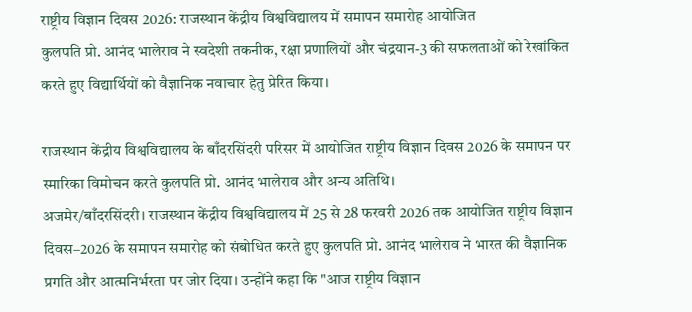राष्ट्रीय विज्ञान दिवस 2026: राजस्थान केंद्रीय विश्वविद्यालय में समापन समारोह आयोजित
कुलपति प्रो. आनंद भालेराव ने स्वदेशी तकनीक, रक्षा प्रणालियों और चंद्रयान-3 की सफलताओं को रेखांकित करते हुए विद्यार्थियों को वैज्ञानिक नवाचार हेतु प्रेरित किया।

राजस्थान केंद्रीय विश्वविद्यालय के बाँदरसिंदरी परिसर में आयोजित राष्ट्रीय विज्ञान दिवस 2026 के समापन पर स्मारिका विमोचन करते कुलपति प्रो. आनंद भालेराव और अन्य अतिथि।
अजमेर/बाँदरसिंदरी। राजस्थान केंद्रीय विश्वविद्यालय में 25 से 28 फरवरी 2026 तक आयोजित राष्ट्रीय विज्ञान दिवस–2026 के समापन समारोह को संबोधित करते हुए कुलपति प्रो. आनंद भालेराव ने भारत की वैज्ञानिक प्रगति और आत्मनिर्भरता पर जोर दिया। उन्होंने कहा कि "आज राष्ट्रीय विज्ञान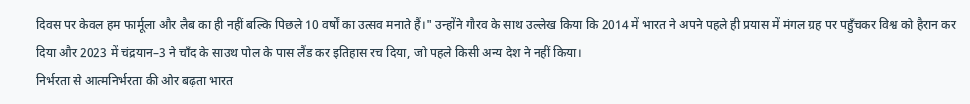दिवस पर केवल हम फार्मूला और लैब का ही नहीं बल्कि पिछले 10 वर्षों का उत्सव मनाते हैं।" उन्होंने गौरव के साथ उल्लेख किया कि 2014 में भारत ने अपने पहले ही प्रयास में मंगल ग्रह पर पहुँचकर विश्व को हैरान कर दिया और 2023 में चंद्रयान–3 ने चाँद के साउथ पोल के पास लैंड कर इतिहास रच दिया, जो पहले किसी अन्य देश ने नहीं किया।
निर्भरता से आत्मनिर्भरता की ओर बढ़ता भारत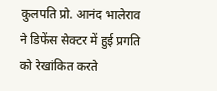कुलपति प्रो. आनंद भालेराव ने डिफेंस सेक्टर में हुई प्रगति को रेखांकित करते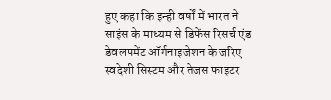हुए कहा कि इन्ही वर्षों में भारत ने साइंस के माध्यम से डिफेंस रिसर्च एंड डेवलपमेंट ऑर्गनाइजेशन के जरिए स्वदेशी सिस्टम और तेजस फाइटर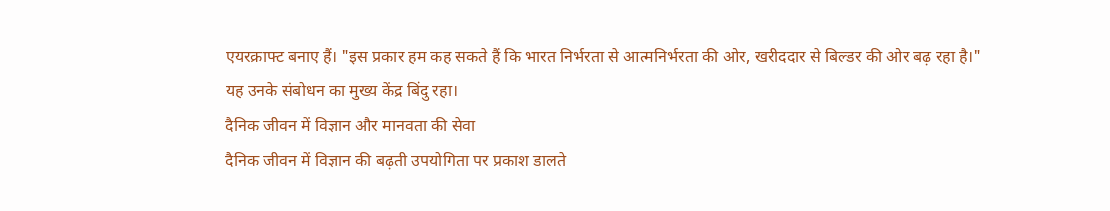एयरक्राफ्ट बनाए हैं। "इस प्रकार हम कह सकते हैं कि भारत निर्भरता से आत्मनिर्भरता की ओर, खरीददार से बिल्डर की ओर बढ़ रहा है।" यह उनके संबोधन का मुख्य केंद्र बिंदु रहा।
दैनिक जीवन में विज्ञान और मानवता की सेवा
दैनिक जीवन में विज्ञान की बढ़ती उपयोगिता पर प्रकाश डालते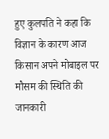हुए कुलपति ने कहा कि विज्ञान के कारण आज किसान अपने मोबाइल पर मौसम की स्थिति की जानकारी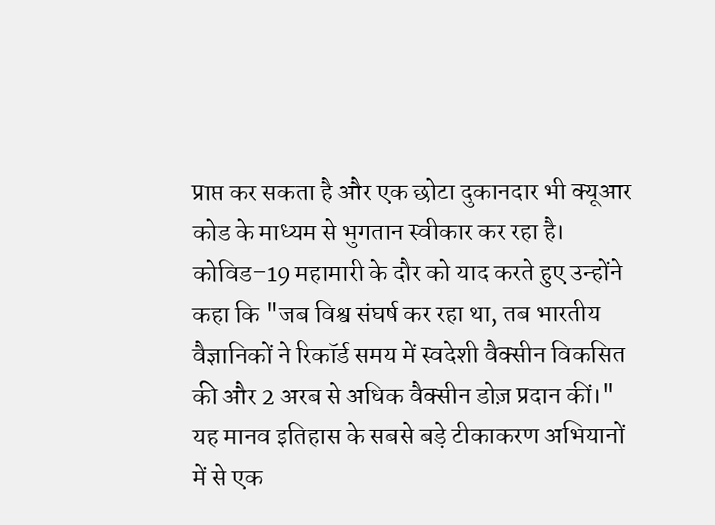प्राप्त कर सकता है और एक छोटा दुकानदार भी क्यूआर कोड के माध्यम से भुगतान स्वीकार कर रहा है। कोविड–19 महामारी के दौर को याद करते हुए उन्होंने कहा कि "जब विश्व संघर्ष कर रहा था, तब भारतीय वैज्ञानिकों ने रिकॉर्ड समय में स्वदेशी वैक्सीन विकसित की और 2 अरब से अधिक वैक्सीन डोज़ प्रदान कीं।" यह मानव इतिहास के सबसे बड़े टीकाकरण अभियानों में से एक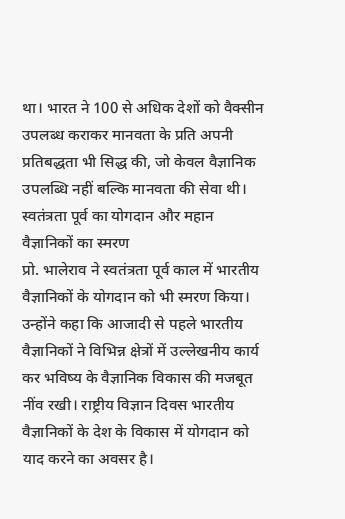था। भारत ने 100 से अधिक देशों को वैक्सीन उपलब्ध कराकर मानवता के प्रति अपनी प्रतिबद्धता भी सिद्ध की, जो केवल वैज्ञानिक उपलब्धि नहीं बल्कि मानवता की सेवा थी।
स्वतंत्रता पूर्व का योगदान और महान वैज्ञानिकों का स्मरण
प्रो. भालेराव ने स्वतंत्रता पूर्व काल में भारतीय वैज्ञानिकों के योगदान को भी स्मरण किया। उन्होंने कहा कि आजादी से पहले भारतीय वैज्ञानिकों ने विभिन्न क्षेत्रों में उल्लेखनीय कार्य कर भविष्य के वैज्ञानिक विकास की मजबूत नींव रखी। राष्ट्रीय विज्ञान दिवस भारतीय वैज्ञानिकों के देश के विकास में योगदान को याद करने का अवसर है।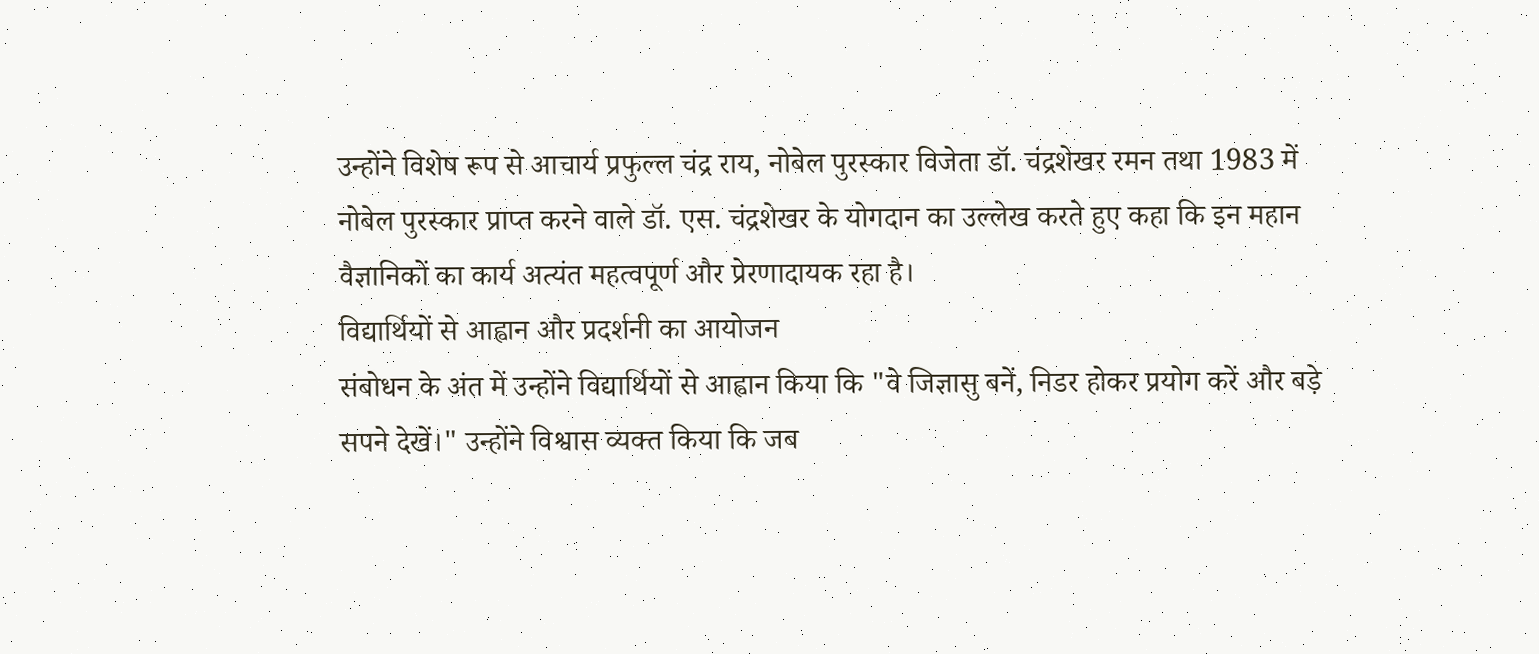उन्होंने विशेष रूप से आचार्य प्रफुल्ल चंद्र राय, नोबेल पुरस्कार विजेता डॉ. चंद्रशेखर रमन तथा 1983 में नोबेल पुरस्कार प्राप्त करने वाले डॉ. एस. चंद्रशेखर के योगदान का उल्लेख करते हुए कहा कि इन महान वैज्ञानिकों का कार्य अत्यंत महत्वपूर्ण और प्रेरणादायक रहा है।
विद्यार्थियों से आह्वान और प्रदर्शनी का आयोजन
संबोधन के अंत में उन्होंने विद्यार्थियों से आह्वान किया कि "वे जिज्ञासु बनें, निडर होकर प्रयोग करें और बड़े सपने देखें।" उन्होंने विश्वास व्यक्त किया कि जब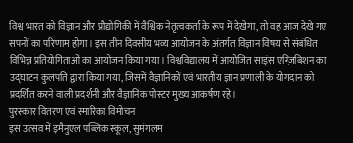विश्व भारत को विज्ञान और प्रौद्योगिकी में वैश्विक नेतृत्वकर्ता के रूप में देखेगा, तो वह आज देखे गए सपनों का परिणाम होगा। इस तीन दिवसीय भव्य आयोजन के अंतर्गत विज्ञान विषय से संबंधित विभिन्न प्रतियोगिताओं का आयोजन किया गया। विश्वविद्यालय में आयोजित साइंस एग्ज़िबिशन का उद्घाटन कुलपति द्वारा किया गया, जिसमें वैज्ञानिकों एवं भारतीय ज्ञान प्रणाली के योगदान को प्रदर्शित करने वाली प्रदर्शनी और वैज्ञानिक पोस्टर मुख्य आकर्षण रहे।
पुरस्कार वितरण एवं स्मारिका विमोचन
इस उत्सव में इमैनुएल पब्लिक स्कूल, सुमंगलम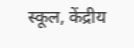स्कूल, केंद्रीय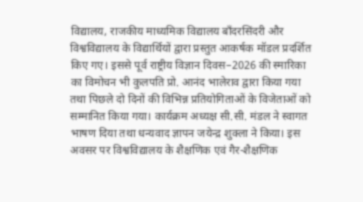विद्यालय, राजकीय माध्यमिक विद्यालय बाँदरसिंदरी और विश्वविद्यालय के विद्यार्थियों द्वारा प्रस्तुत आकर्षक मॉडल प्रदर्शित किए गए। इससे पूर्व राष्ट्रीय विज्ञान दिवस–2026 की स्मारिका का विमोचन भी कुलपति प्रो. आनंद भालेराव द्वारा किया गया तथा पिछले दो दिनों की विभिन्न प्रतियोगिताओं के विजेताओं को सम्मानित किया गया। कार्यक्रम अध्यक्ष सी.सी. मंडल ने स्वागत भाषण दिया तथा धन्यवाद ज्ञापन जयेन्द्र शुक्ला ने किया। इस अवसर पर विश्वविद्यालय के शैक्षणिक एवं गैर-शैक्षणिक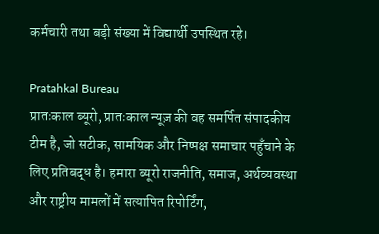कर्मचारी तथा बड़ी संख्या में विद्यार्थी उपस्थित रहे।

Pratahkal Bureau
प्रातःकाल ब्यूरो, प्रातःकाल न्यूज़ की वह समर्पित संपादकीय टीम है, जो सटीक, सामयिक और निष्पक्ष समाचार पहुँचाने के लिए प्रतिबद्ध है। हमारा ब्यूरो राजनीति, समाज, अर्थव्यवस्था और राष्ट्रीय मामलों में सत्यापित रिपोर्टिंग,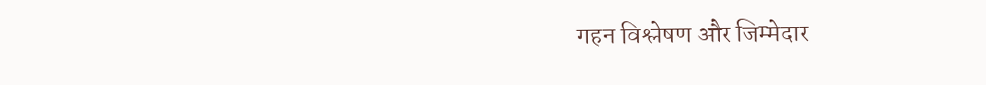गहन विश्लेषण और जिम्मेदार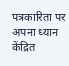पत्रकारिता पर अपना ध्यान केंद्रित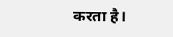करता है।